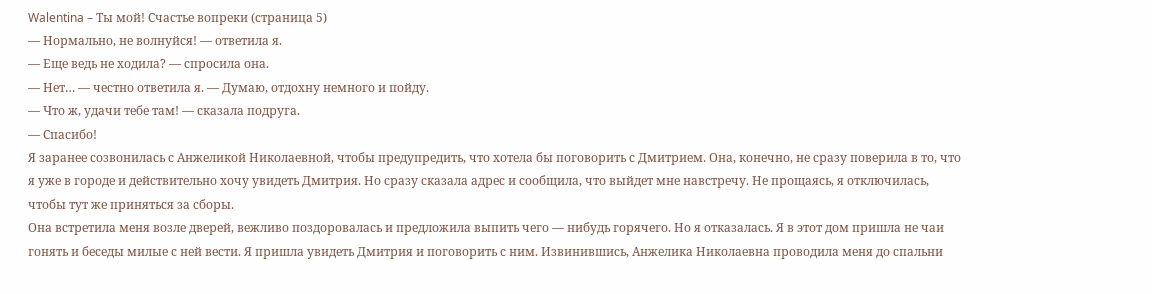Walentina – Ты мой! Счастье вопреки (страница 5)
— Нормально, не волнуйся! — ответила я.
— Еще ведь не ходила? — спросила она.
— Нет… — честно ответила я. — Думаю, отдохну немного и пойду.
— Что ж, удачи тебе там! — сказала подруга.
— Спасибо!
Я заранее созвонилась с Анжеликой Николаевной, чтобы предупредить, что хотела бы поговорить с Дмитрием. Она, конечно, не сразу поверила в то, что я уже в городе и действительно хочу увидеть Дмитрия. Но сразу сказала адрес и сообщила, что выйдет мне навстречу. Не прощаясь, я отключилась, чтобы тут же приняться за сборы.
Она встретила меня возле дверей, вежливо поздоровалась и предложила выпить чего — нибудь горячего. Но я отказалась. Я в этот дом пришла не чаи гонять и беседы милые с ней вести. Я пришла увидеть Дмитрия и поговорить с ним. Извинившись, Анжелика Николаевна проводила меня до спальни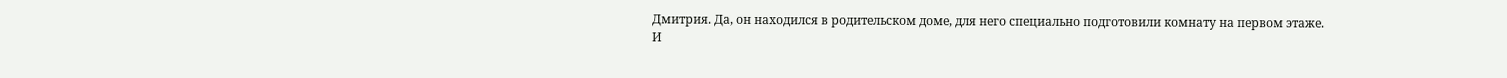Дмитрия. Да, он находился в родительском доме, для него специально подготовили комнату на первом этаже.
И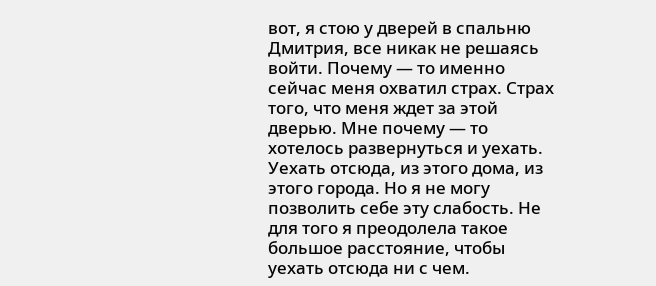вот, я стою у дверей в спальню Дмитрия, все никак не решаясь войти. Почему — то именно сейчас меня охватил страх. Страх того, что меня ждет за этой дверью. Мне почему — то хотелось развернуться и уехать. Уехать отсюда, из этого дома, из этого города. Но я не могу позволить себе эту слабость. Не для того я преодолела такое большое расстояние, чтобы уехать отсюда ни с чем.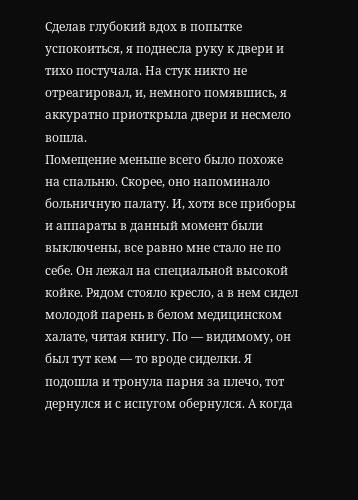Сделав глубокий вдох в попытке успокоиться, я поднесла руку к двери и тихо постучала. На стук никто не отреагировал, и, немного помявшись, я аккуратно приоткрыла двери и несмело вошла.
Помещение меньше всего было похоже на спальню. Скорее, оно напоминало больничную палату. И, хотя все приборы и аппараты в данный момент были выключены, все равно мне стало не по себе. Он лежал на специальной высокой койке. Рядом стояло кресло, а в нем сидел молодой парень в белом медицинском халате, читая книгу. По — видимому, он был тут кем — то вроде сиделки. Я подошла и тронула парня за плечо, тот дернулся и с испугом обернулся. А когда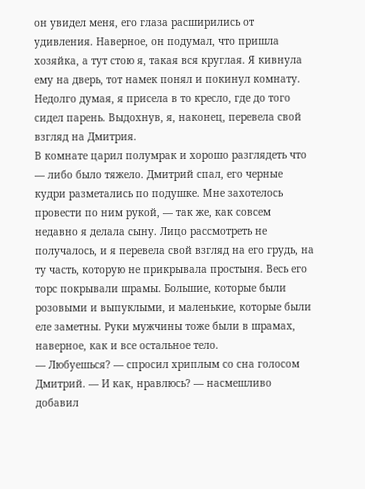он увидел меня, его глаза расширились от удивления. Наверное, он подумал, что пришла хозяйка, а тут стою я, такая вся круглая. Я кивнула ему на дверь, тот намек понял и покинул комнату. Недолго думая, я присела в то кресло, где до того сидел парень. Выдохнув, я, наконец, перевела свой взгляд на Дмитрия.
В комнате царил полумрак и хорошо разглядеть что — либо было тяжело. Дмитрий спал, его черные кудри разметались по подушке. Мне захотелось провести по ним рукой, — так же, как совсем недавно я делала сыну. Лицо рассмотреть не получалось, и я перевела свой взгляд на его грудь, на ту часть, которую не прикрывала простыня. Весь его торс покрывали шрамы. Большие, которые были розовыми и выпуклыми, и маленькие, которые были еле заметны. Руки мужчины тоже были в шрамах, наверное, как и все остальное тело.
— Любуешься? — спросил хриплым со сна голосом Дмитрий. — И как, нравлюсь? — насмешливо добавил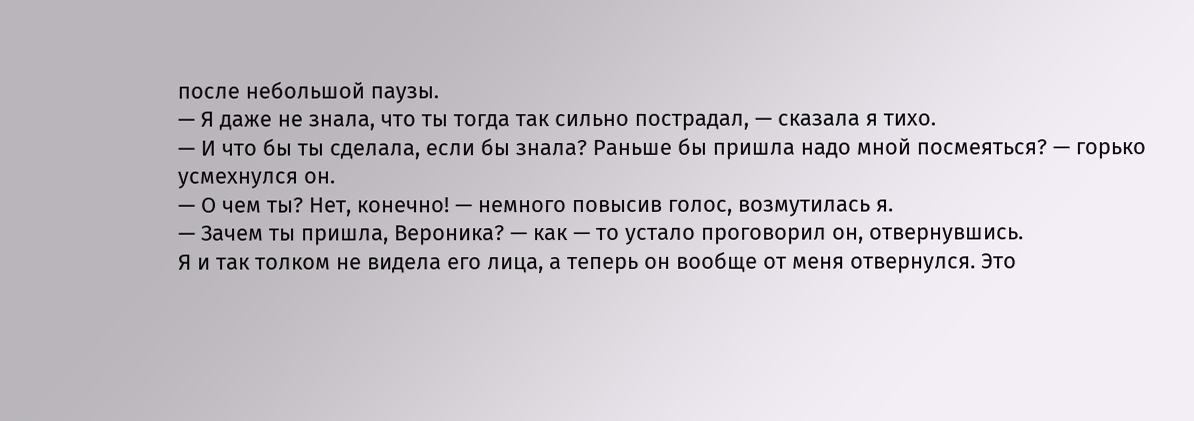после небольшой паузы.
— Я даже не знала, что ты тогда так сильно пострадал, — сказала я тихо.
— И что бы ты сделала, если бы знала? Раньше бы пришла надо мной посмеяться? — горько усмехнулся он.
— О чем ты? Нет, конечно! — немного повысив голос, возмутилась я.
— Зачем ты пришла, Вероника? — как — то устало проговорил он, отвернувшись.
Я и так толком не видела его лица, а теперь он вообще от меня отвернулся. Это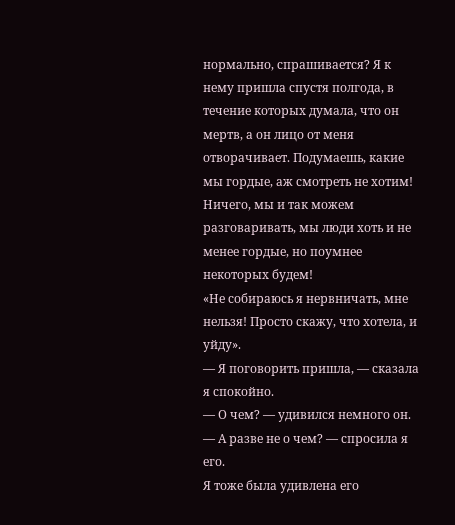нормально, спрашивается? Я к нему пришла спустя полгода, в течение которых думала, что он мертв, а он лицо от меня отворачивает. Подумаешь, какие мы гордые, аж смотреть не хотим! Ничего, мы и так можем разговаривать, мы люди хоть и не менее гордые, но поумнее некоторых будем!
«Не собираюсь я нервничать, мне нельзя! Просто скажу, что хотела, и уйду».
— Я поговорить пришла, — сказала я спокойно.
— О чем? — удивился немного он.
— А разве не о чем? — спросила я его.
Я тоже была удивлена его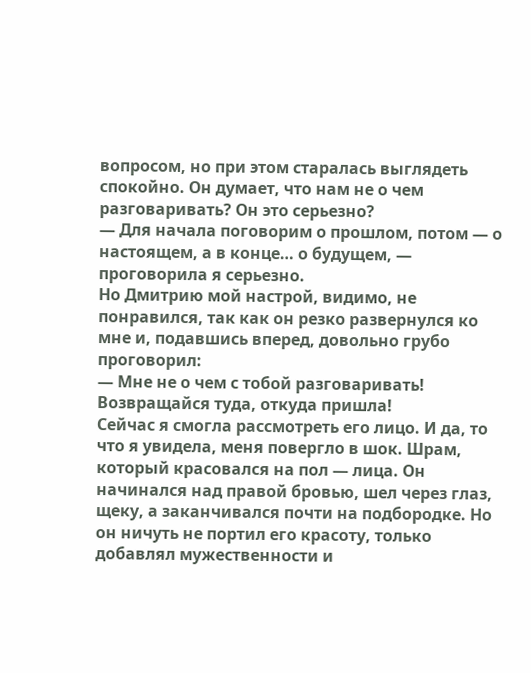вопросом, но при этом старалась выглядеть спокойно. Он думает, что нам не о чем разговаривать? Он это серьезно?
— Для начала поговорим о прошлом, потом — о настоящем, а в конце… о будущем, — проговорила я серьезно.
Но Дмитрию мой настрой, видимо, не понравился, так как он резко развернулся ко мне и, подавшись вперед, довольно грубо проговорил:
— Мне не о чем с тобой разговаривать! Возвращайся туда, откуда пришла!
Сейчас я смогла рассмотреть его лицо. И да, то что я увидела, меня повергло в шок. Шрам, который красовался на пол — лица. Он начинался над правой бровью, шел через глаз, щеку, а заканчивался почти на подбородке. Но он ничуть не портил его красоту, только добавлял мужественности и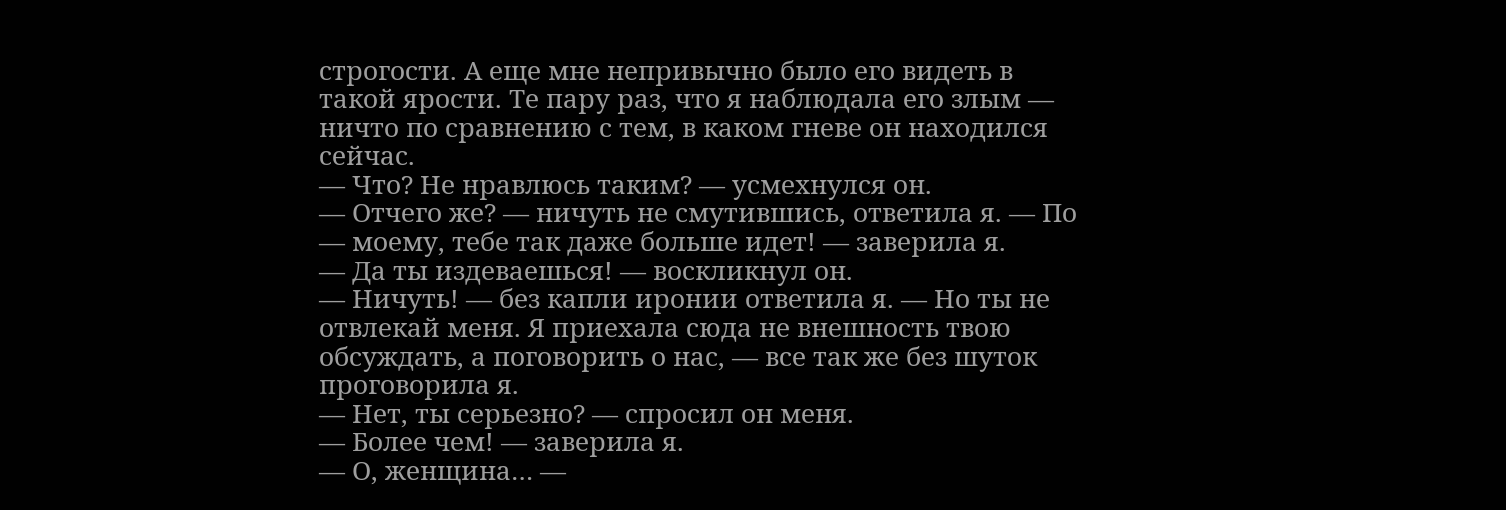строгости. А еще мне непривычно было его видеть в такой ярости. Те пару раз, что я наблюдала его злым — ничто по сравнению с тем, в каком гневе он находился сейчас.
— Что? Не нравлюсь таким? — усмехнулся он.
— Отчего же? — ничуть не смутившись, ответила я. — По — моему, тебе так даже больше идет! — заверила я.
— Да ты издеваешься! — воскликнул он.
— Ничуть! — без капли иронии ответила я. — Но ты не отвлекай меня. Я приехала сюда не внешность твою обсуждать, а поговорить о нас, — все так же без шуток проговорила я.
— Нет, ты серьезно? — спросил он меня.
— Более чем! — заверила я.
— О, женщина… —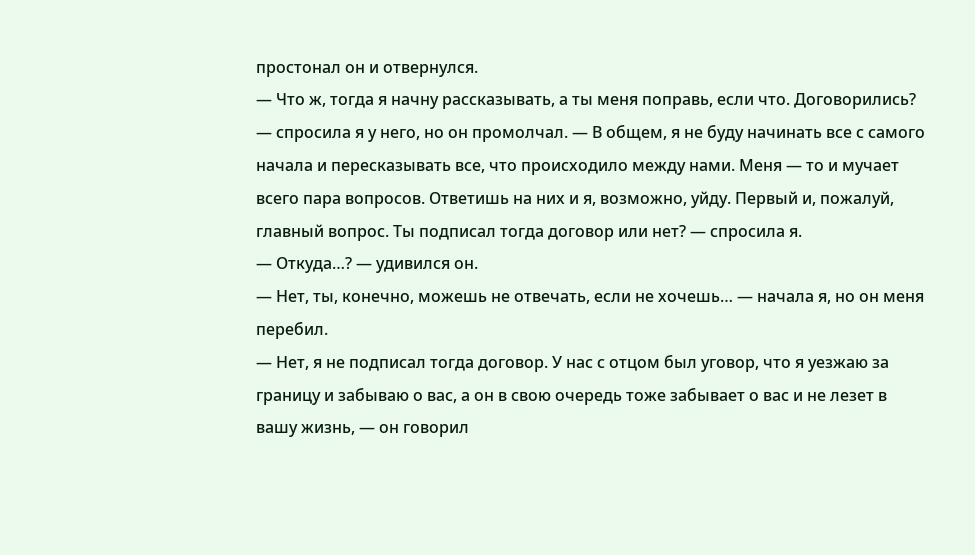простонал он и отвернулся.
— Что ж, тогда я начну рассказывать, а ты меня поправь, если что. Договорились? — спросила я у него, но он промолчал. — В общем, я не буду начинать все с самого начала и пересказывать все, что происходило между нами. Меня — то и мучает всего пара вопросов. Ответишь на них и я, возможно, уйду. Первый и, пожалуй, главный вопрос. Ты подписал тогда договор или нет? — спросила я.
— Откуда…? — удивился он.
— Нет, ты, конечно, можешь не отвечать, если не хочешь… — начала я, но он меня перебил.
— Нет, я не подписал тогда договор. У нас с отцом был уговор, что я уезжаю за границу и забываю о вас, а он в свою очередь тоже забывает о вас и не лезет в вашу жизнь, — он говорил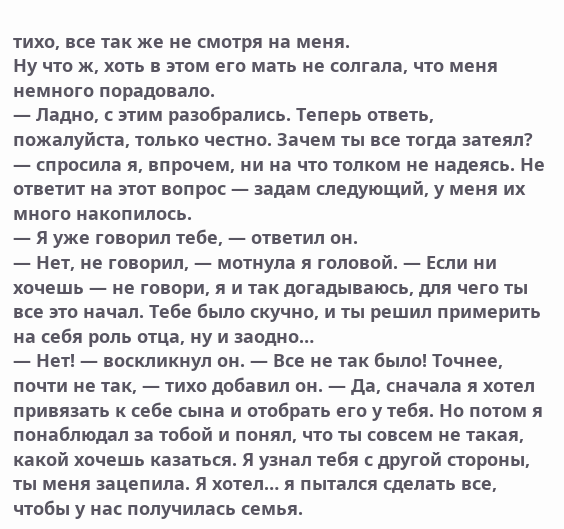тихо, все так же не смотря на меня.
Ну что ж, хоть в этом его мать не солгала, что меня немного порадовало.
— Ладно, с этим разобрались. Теперь ответь, пожалуйста, только честно. Зачем ты все тогда затеял? — спросила я, впрочем, ни на что толком не надеясь. Не ответит на этот вопрос — задам следующий, у меня их много накопилось.
— Я уже говорил тебе, — ответил он.
— Нет, не говорил, — мотнула я головой. — Если ни хочешь — не говори, я и так догадываюсь, для чего ты все это начал. Тебе было скучно, и ты решил примерить на себя роль отца, ну и заодно…
— Нет! — воскликнул он. — Все не так было! Точнее, почти не так, — тихо добавил он. — Да, сначала я хотел привязать к себе сына и отобрать его у тебя. Но потом я понаблюдал за тобой и понял, что ты совсем не такая, какой хочешь казаться. Я узнал тебя с другой стороны, ты меня зацепила. Я хотел… я пытался сделать все, чтобы у нас получилась семья.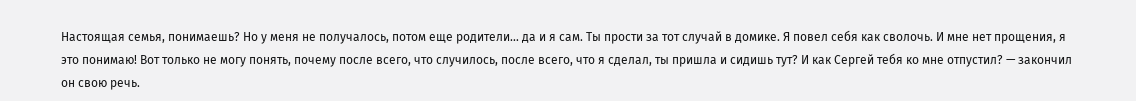Настоящая семья, понимаешь? Но у меня не получалось, потом еще родители… да и я сам. Ты прости за тот случай в домике. Я повел себя как сволочь. И мне нет прощения, я это понимаю! Вот только не могу понять, почему после всего, что случилось, после всего, что я сделал, ты пришла и сидишь тут? И как Сергей тебя ко мне отпустил? — закончил он свою речь.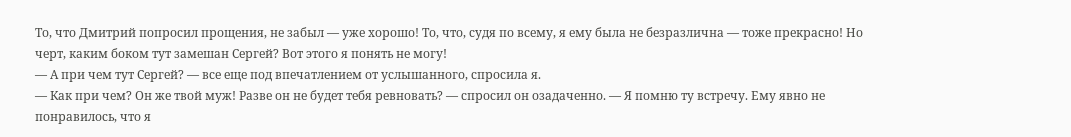То, что Дмитрий попросил прощения, не забыл — уже хорошо! То, что, судя по всему, я ему была не безразлична — тоже прекрасно! Но черт, каким боком тут замешан Сергей? Вот этого я понять не могу!
— А при чем тут Сергей? — все еще под впечатлением от услышанного, спросила я.
— Как при чем? Он же твой муж! Разве он не будет тебя ревновать? — спросил он озадаченно. — Я помню ту встречу. Ему явно не понравилось, что я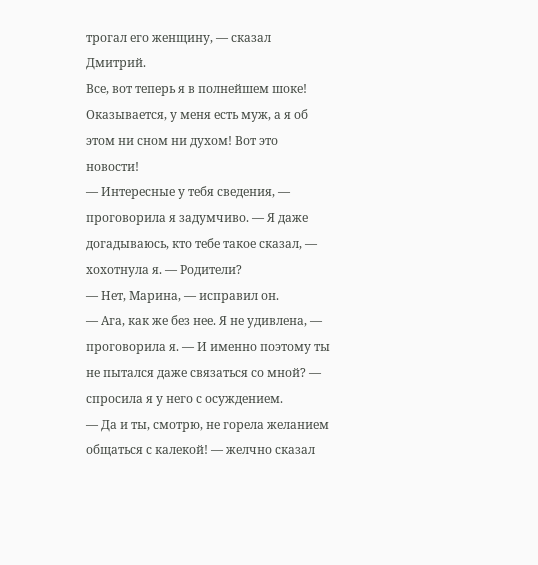трогал его женщину, — сказал Дмитрий.
Все, вот теперь я в полнейшем шоке! Оказывается, у меня есть муж, а я об этом ни сном ни духом! Вот это новости!
— Интересные у тебя сведения, — проговорила я задумчиво. — Я даже догадываюсь, кто тебе такое сказал, — хохотнула я. — Родители?
— Нет, Марина, — исправил он.
— Ага, как же без нее. Я не удивлена, — проговорила я. — И именно поэтому ты не пытался даже связаться со мной? — спросила я у него с осуждением.
— Да и ты, смотрю, не горела желанием общаться с калекой! — желчно сказал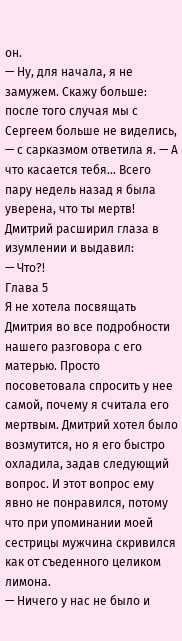он.
— Ну, для начала, я не замужем. Скажу больше: после того случая мы с Сергеем больше не виделись, — с сарказмом ответила я. — А что касается тебя… Всего пару недель назад я была уверена, что ты мертв!
Дмитрий расширил глаза в изумлении и выдавил:
— Что?!
Глава 5
Я не хотела посвящать Дмитрия во все подробности нашего разговора с его матерью. Просто посоветовала спросить у нее самой, почему я считала его мертвым. Дмитрий хотел было возмутится, но я его быстро охладила, задав следующий вопрос. И этот вопрос ему явно не понравился, потому что при упоминании моей сестрицы мужчина скривился как от съеденного целиком лимона.
— Ничего у нас не было и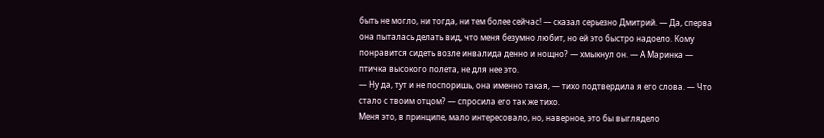быть не могло, ни тогда, ни тем более сейчас! — сказал серьезно Дмитрий. — Да, сперва она пыталась делать вид, что меня безумно любит, но ей это быстро надоело. Кому понравится сидеть возле инвалида денно и нощно? — хмыкнул он. — А Маринка — птичка высокого полета, не для нее это.
— Ну да, тут и не поспоришь, она именно такая, — тихо подтвердила я его слова. — Что стало с твоим отцом? — спросила его так же тихо.
Меня это, в принципе, мало интересовало, но, наверное, это бы выглядело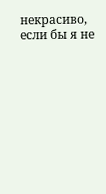некрасиво, если бы я не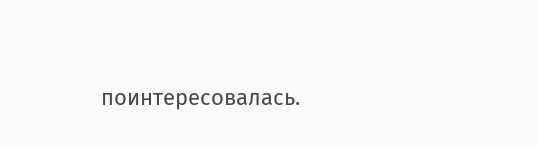поинтересовалась.